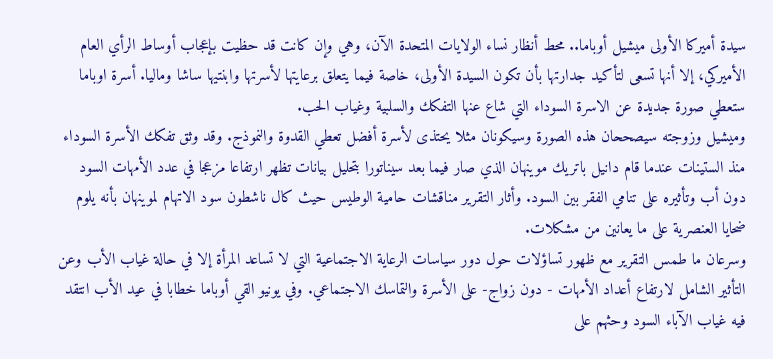سيدة أميركا الأولى ميشيل أوباما.. محط أنظار نساء الولايات المتحدة الآن، وهي وإن كانت قد حظيت بإعجاب أوساط الرأي العام الأميركي، إلا أنها تسعى لتأكيد جدارتها بأن تكون السيدة الأولى، خاصة فيما يتعلق برعايتها لأسرتها وابنتيها ساشا وماليا. أسرة اوباما ستعطي صورة جديدة عن الاسرة السوداء التي شاع عنها التفكك والسلبية وغياب الحب.
وميشيل وزوجته سيصححان هذه الصورة وسيكونان مثلا يحتذى لأسرة أفضل تعطي القدوة والنموذج. وقد وثق تفكك الأسرة السوداء منذ الستينات عندما قام دانيل باتريك موينهان الذي صار فيما بعد سيناتورا بتحليل بيانات تظهر ارتفاعا مزعجا في عدد الأمهات السود دون أب وتأثيره على تنامي الفقر بين السود. وأثار التقرير مناقشات حامية الوطيس حيث كال ناشطون سود الاتهام لموينهان بأنه يلوم ضحايا العنصرية على ما يعانين من مشكلات.
وسرعان ما طمس التقرير مع ظهور تساؤلات حول دور سياسات الرعاية الاجتماعية التي لا تساعد المرأة إلا في حالة غياب الأب وعن التأثير الشامل لارتفاع أعداد الأمهات - دون زواج- على الأسرة والتماسك الاجتماعي. وفي يونيو القي أوباما خطابا في عيد الأب انتقد فيه غياب الآباء السود وحثهم على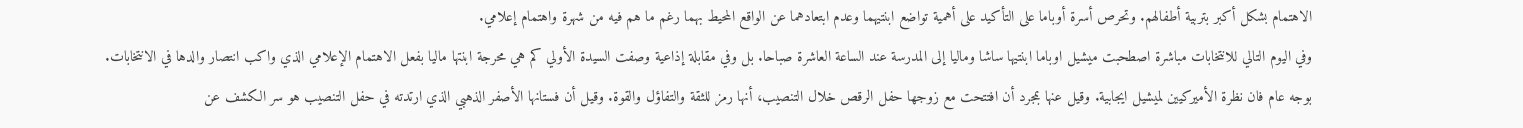الاهتمام بشكل أكبر بتربية أطفالهم. وتحرص أسرة أوباما على التأكيد على أهمية تواضع ابنتيهما وعدم ابتعادهما عن الواقع المحيط بهما رغم ما هم فيه من شهرة واهتمام إعلامي.
وفي اليوم التالي للانتخابات مباشرة اصطحبت ميشيل اوباما ابنتيها ساشا وماليا إلى المدرسة عند الساعة العاشرة صباحا. بل وفي مقابلة إذاعية وصفت السيدة الأولي كم هي محرجة ابنتها ماليا بفعل الاهتمام الإعلامي الذي واكب انتصار والدها في الانتخابات.
بوجه عام فان نظرة الأميركيين لميشيل ايجابية. وقيل عنها بمجرد أن افتتحت مع زوجها حفل الرقص خلال التنصيب، أنها رمز للثقة والتفاؤل والقوة. وقيل أن فستانها الأصفر الذهبي الذي ارتدته في حفل التنصيب هو سر الكشف عن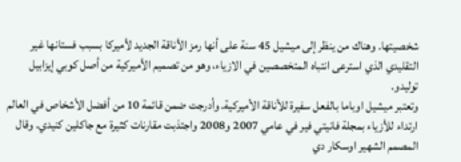شخصيتها. وهناك من ينظر إلى ميشيل 45 سنة على أنها رمز الأناقة الجديد لأميركا بسبب فستانها غير التقليدي الذي استرعى انتباه المتخصصين في الازياء، وهو من تصميم الأميركية من أصل كوبي إيزابيل توليدو.
وتعتبر ميشيل اوباما بالفعل سفيرة للأناقة الأميركية. وأدرجت ضمن قائمة 10 من أفضل الأشخاص في العالم ارتداء للأزياء بمجلة فانيتي فير في عامي 2007 و2008 واجتذبت مقارنات كثيرة مع جاكلين كنيدي. وقال المصمم الشهير اوسكار دي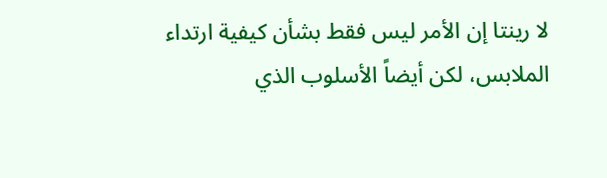لا رينتا إن الأمر ليس فقط بشأن كيفية ارتداء الملابس، لكن أيضاً الأسلوب الذي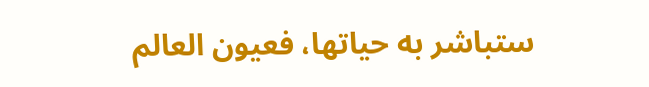ستباشر به حياتها، فعيون العالم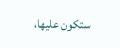ستكون عليها،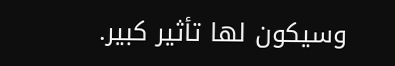وسيكون لها تأثير كبير.